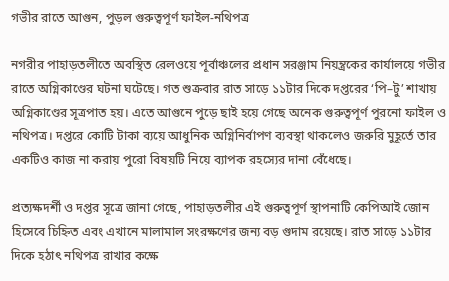গভীর রাতে আগুন, পুড়ল গুরুত্বপূর্ণ ফাইল-নথিপত্র

নগরীর পাহাড়তলীতে অবস্থিত রেলওয়ে পূর্বাঞ্চলের প্রধান সরঞ্জাম নিয়ন্ত্রকের কার্যালয়ে গভীর রাতে অগ্নিকাণ্ডের ঘটনা ঘটেছে। গত শুক্রবার রাত সাড়ে ১১টার দিকে দপ্তরের ‘পি–টু’ শাখায় অগ্নিকাণ্ডের সূত্রপাত হয়। এতে আগুনে পুড়ে ছাই হয়ে গেছে অনেক গুরুত্বপূর্ণ পুরনো ফাইল ও নথিপত্র। দপ্তরে কোটি টাকা ব্যয়ে আধুনিক অগ্নিনির্বাপণ ব্যবস্থা থাকলেও জরুরি মুহূর্তে তার একটিও কাজ না করায় পুরো বিষয়টি নিয়ে ব্যাপক রহস্যের দানা বেঁধেছে।

প্রত্যক্ষদর্শী ও দপ্তর সূত্রে জানা গেছে, পাহাড়তলীর এই গুরুত্বপূর্ণ স্থাপনাটি কেপিআই জোন হিসেবে চিহ্নিত এবং এখানে মালামাল সংরক্ষণের জন্য বড় গুদাম রয়েছে। রাত সাড়ে ১১টার দিকে হঠাৎ নথিপত্র রাখার কক্ষে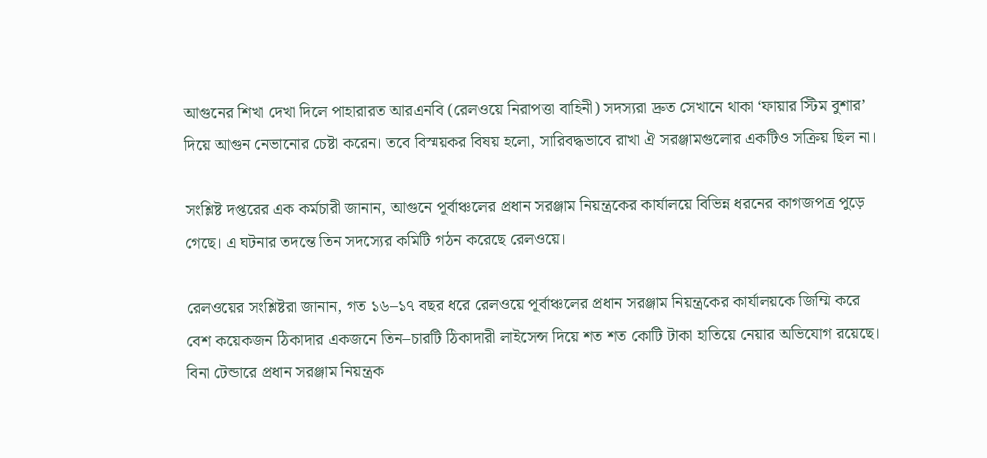আগুনের শিখা দেখা দিলে পাহারারত আরএনবি (রেলওয়ে নিরাপত্তা বাহিনী) সদস্যরা দ্রুত সেখানে থাকা ‘ফায়ার স্টিম বুশার’ দিয়ে আগুন নেভানোর চেষ্টা করেন। তবে বিস্ময়কর বিষয় হলো, সারিবদ্ধভাবে রাখা ঐ সরঞ্জামগুলোর একটিও সক্রিয় ছিল না।

সংশ্লিষ্ট দপ্তরের এক কর্মচারী জানান, আগুনে পূর্বাঞ্চলের প্রধান সরঞ্জাম নিয়ন্ত্রকের কার্যালয়ে বিভিন্ন ধরনের কাগজপত্র পুড়ে গেছে। এ ঘটনার তদন্তে তিন সদস্যের কমিটি গঠন করেছে রেলওয়ে।

রেলওয়ের সংশ্লিষ্টরা জানান, গত ১৬–১৭ বছর ধরে রেলওয়ে পূর্বাঞ্চলের প্রধান সরঞ্জাম নিয়ন্ত্রকের কার্যালয়কে জিম্মি করে বেশ কয়েকজন ঠিকাদার একজনে তিন–চারটি ঠিকাদারী লাইসেন্স দিয়ে শত শত কোটি টাকা হাতিয়ে নেয়ার অভিযোগ রয়েছে। বিনা টেন্ডারে প্রধান সরঞ্জাম নিয়ন্ত্রক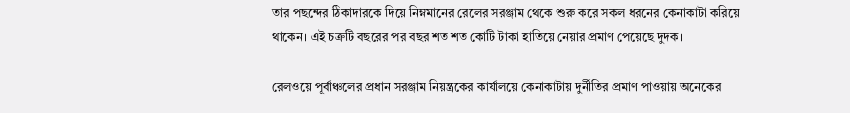তার পছন্দের ঠিকাদারকে দিয়ে নিম্নমানের রেলের সরঞ্জাম থেকে শুরু করে সকল ধরনের কেনাকাটা করিয়ে থাকেন। এই চক্রটি বছরের পর বছর শত শত কোটি টাকা হাতিয়ে নেয়ার প্রমাণ পেয়েছে দুদক।

রেলওয়ে পূর্বাঞ্চলের প্রধান সরঞ্জাম নিয়ন্ত্রকের কার্যালয়ে কেনাকাটায় দুর্নীতির প্রমাণ পাওয়ায় অনেকের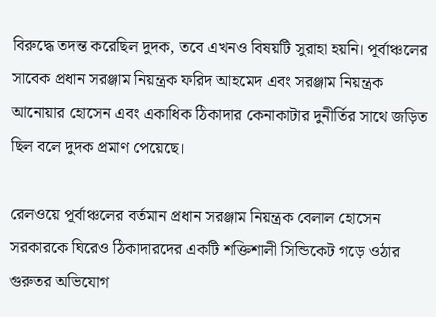বিরুদ্ধে তদন্ত করেছিল দুদক, তবে এখনও বিষয়টি সুরাহা হয়নি। পূর্বাঞ্চলের সাবেক প্রধান সরঞ্জাম নিয়ন্ত্রক ফরিদ আহমেদ এবং সরঞ্জাম নিয়ন্ত্রক আনোয়ার হোসেন এবং একাধিক ঠিকাদার কেনাকাটার দুনীর্তির সাথে জড়িত ছিল বলে দুদক প্রমাণ পেয়েছে।

রেলওয়ে পূর্বাঞ্চলের বর্তমান প্রধান সরঞ্জাম নিয়ন্ত্রক বেলাল হোসেন সরকারকে ঘিরেও ঠিকাদারদের একটি শক্তিশালী সিন্ডিকেট গড়ে ওঠার গুরুতর অভিযোগ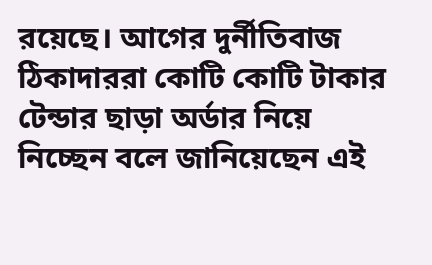রয়েছে। আগের দুর্নীতিবাজ ঠিকাদাররা কোটি কোটি টাকার টেন্ডার ছাড়া অর্ডার নিয়ে নিচ্ছেন বলে জানিয়েছেন এই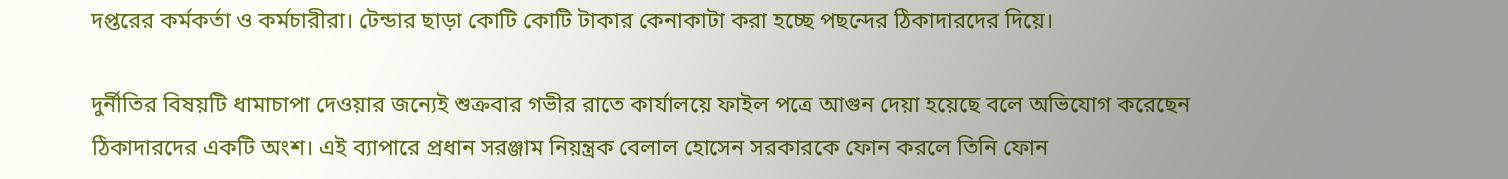দপ্তরের কর্মকর্তা ও কর্মচারীরা। টেন্ডার ছাড়া কোটি কোটি টাকার কেনাকাটা করা হচ্ছে পছন্দের ঠিকাদারদের দিয়ে।

দুর্নীতির বিষয়টি ধামাচাপা দেওয়ার জন্যেই শুক্রবার গভীর রাতে কার্যালয়ে ফাইল পত্রে আগুন দেয়া হয়েছে বলে অভিযোগ করেছেন ঠিকাদারদের একটি অংশ। এই ব্যাপারে প্রধান সরঞ্জাম নিয়ন্ত্রক বেলাল হোসেন সরকারকে ফোন করলে তিনি ফোন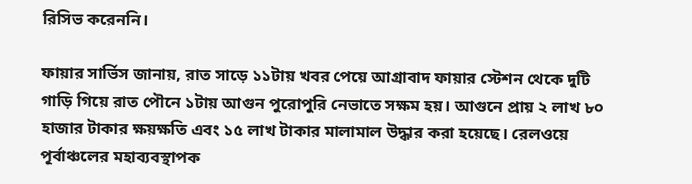রিসিভ করেননি।

ফায়ার সার্ভিস জানায়, রাত সাড়ে ১১টায় খবর পেয়ে আগ্রাবাদ ফায়ার স্টেশন থেকে দুটি গাড়ি গিয়ে রাত পৌনে ১টায় আগুন পুরোপুরি নেভাতে সক্ষম হয়। আগুনে প্রায় ২ লাখ ৮০ হাজার টাকার ক্ষয়ক্ষতি এবং ১৫ লাখ টাকার মালামাল উদ্ধার করা হয়েছে। রেলওয়ে পূর্বাঞ্চলের মহাব্যবস্থাপক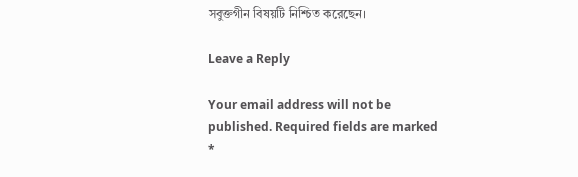সবুক্তগীন বিষয়টি নিশ্চিত করেছেন।

Leave a Reply

Your email address will not be published. Required fields are marked *